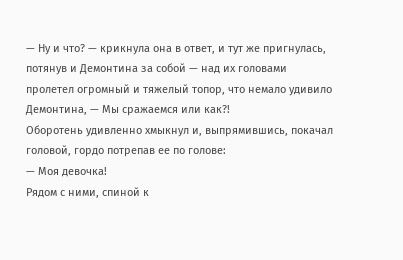— Ну и что? — крикнула она в ответ, и тут же пригнулась, потянув и Демонтина за собой — над их головами пролетел огромный и тяжелый топор, что немало удивило Демонтина, — Мы сражаемся или как?!
Оборотень удивленно хмыкнул и, выпрямившись, покачал головой, гордо потрепав ее по голове:
— Моя девочка!
Рядом с ними, спиной к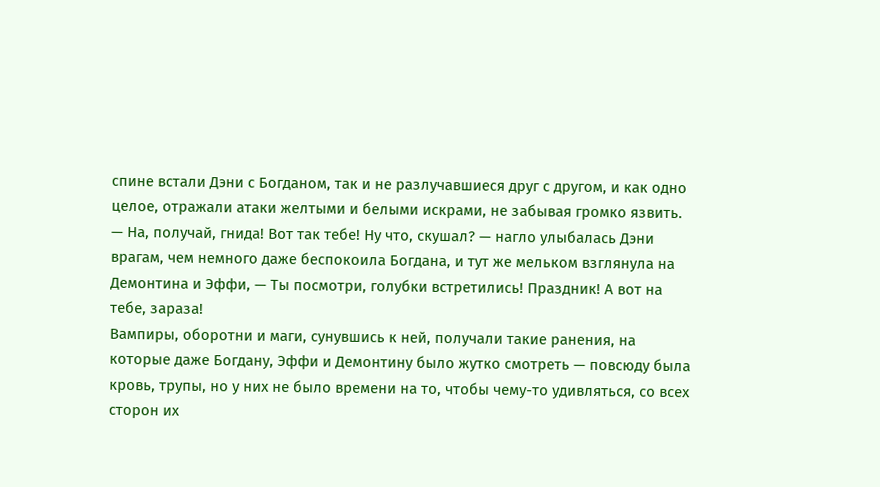спине встали Дэни с Богданом, так и не разлучавшиеся друг с другом, и как одно целое, отражали атаки желтыми и белыми искрами, не забывая громко язвить.
— На, получай, гнида! Вот так тебе! Ну что, скушал? — нагло улыбалась Дэни врагам, чем немного даже беспокоила Богдана, и тут же мельком взглянула на Демонтина и Эффи, — Ты посмотри, голубки встретились! Праздник! А вот на тебе, зараза!
Вампиры, оборотни и маги, сунувшись к ней, получали такие ранения, на которые даже Богдану, Эффи и Демонтину было жутко смотреть — повсюду была кровь, трупы, но у них не было времени на то, чтобы чему-то удивляться, со всех сторон их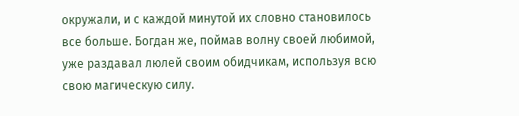окружали, и с каждой минутой их словно становилось все больше. Богдан же, поймав волну своей любимой, уже раздавал люлей своим обидчикам, используя всю свою магическую силу.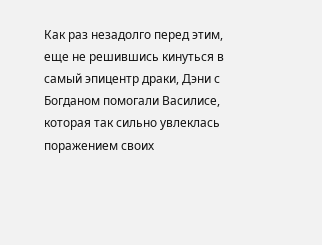Как раз незадолго перед этим, еще не решившись кинуться в самый эпицентр драки, Дэни с Богданом помогали Василисе, которая так сильно увлеклась поражением своих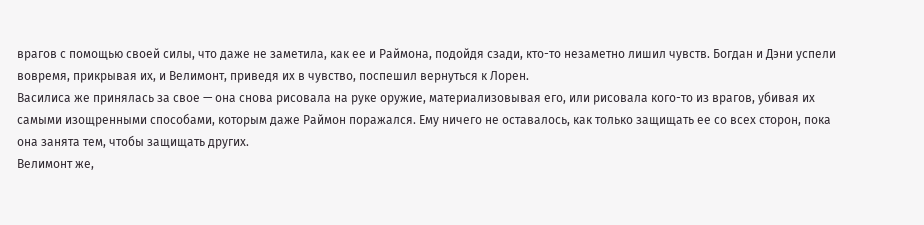врагов с помощью своей силы, что даже не заметила, как ее и Раймона, подойдя сзади, кто-то незаметно лишил чувств. Богдан и Дэни успели вовремя, прикрывая их, и Велимонт, приведя их в чувство, поспешил вернуться к Лорен.
Василиса же принялась за свое — она снова рисовала на руке оружие, материализовывая его, или рисовала кого-то из врагов, убивая их самыми изощренными способами, которым даже Раймон поражался. Ему ничего не оставалось, как только защищать ее со всех сторон, пока она занята тем, чтобы защищать других.
Велимонт же,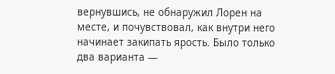вернувшись, не обнаружил Лорен на месте, и почувствовал, как внутри него начинает закипать ярость. Было только два варианта —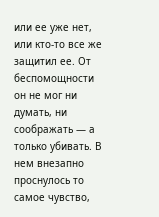или ее уже нет, или кто-то все же защитил ее. От беспомощности он не мог ни думать, ни соображать — а только убивать. В нем внезапно проснулось то самое чувство,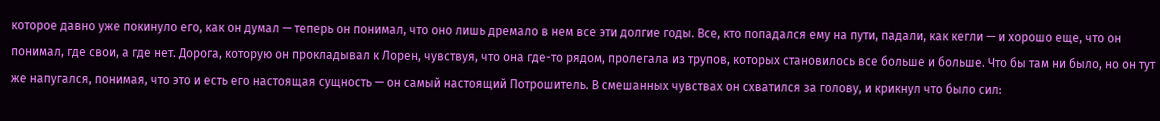которое давно уже покинуло его, как он думал — теперь он понимал, что оно лишь дремало в нем все эти долгие годы. Все, кто попадался ему на пути, падали, как кегли — и хорошо еще, что он понимал, где свои, а где нет. Дорога, которую он прокладывал к Лорен, чувствуя, что она где-то рядом, пролегала из трупов, которых становилось все больше и больше. Что бы там ни было, но он тут же напугался, понимая, что это и есть его настоящая сущность — он самый настоящий Потрошитель. В смешанных чувствах он схватился за голову, и крикнул что было сил: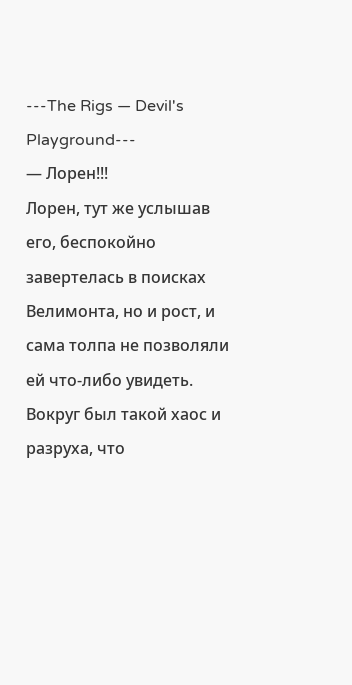---The Rigs — Devil's Playground---
— Лорен!!!
Лорен, тут же услышав его, беспокойно завертелась в поисках Велимонта, но и рост, и сама толпа не позволяли ей что-либо увидеть. Вокруг был такой хаос и разруха, что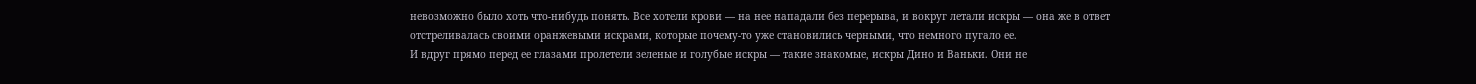невозможно было хоть что-нибудь понять. Все хотели крови — на нее нападали без перерыва, и вокруг летали искры — она же в ответ отстреливалась своими оранжевыми искрами, которые почему-то уже становились черными, что немного пугало ее.
И вдруг прямо перед ее глазами пролетели зеленые и голубые искры — такие знакомые, искры Дино и Ваньки. Они не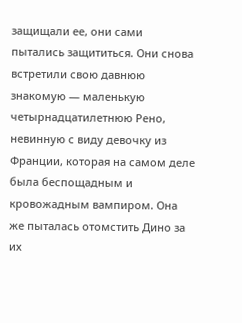защищали ее, они сами пытались защититься. Они снова встретили свою давнюю знакомую — маленькую четырнадцатилетнюю Рено, невинную с виду девочку из Франции, которая на самом деле была беспощадным и кровожадным вампиром. Она же пыталась отомстить Дино за их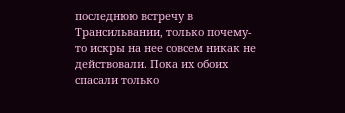последнюю встречу в Трансильвании, только почему-то искры на нее совсем никак не действовали. Пока их обоих спасали только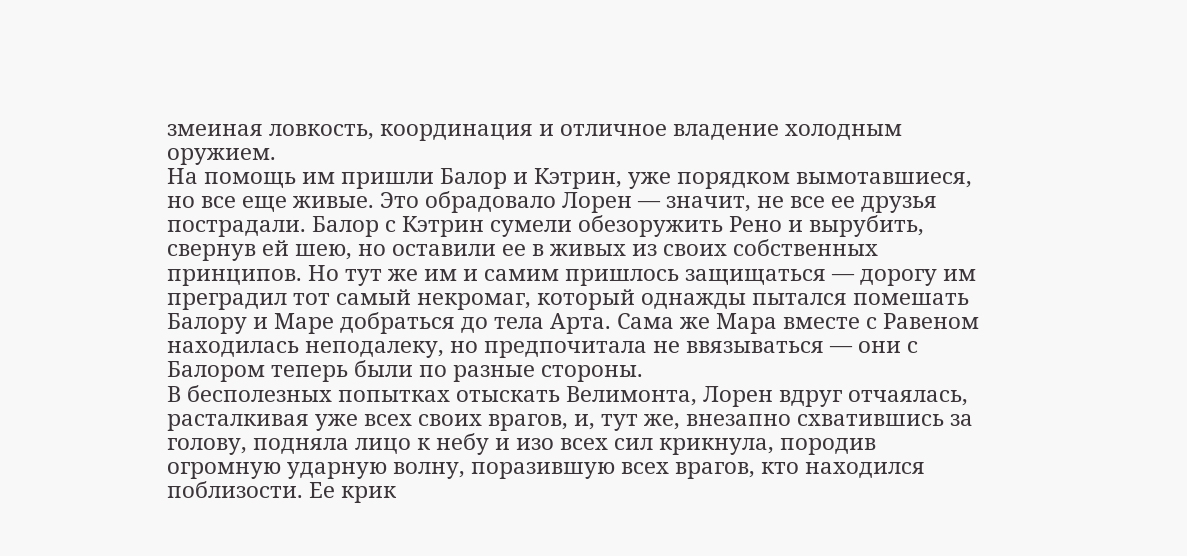змеиная ловкость, координация и отличное владение холодным оружием.
На помощь им пришли Балор и Кэтрин, уже порядком вымотавшиеся, но все еще живые. Это обрадовало Лорен — значит, не все ее друзья пострадали. Балор с Кэтрин сумели обезоружить Рено и вырубить, свернув ей шею, но оставили ее в живых из своих собственных принципов. Но тут же им и самим пришлось защищаться — дорогу им преградил тот самый некромаг, который однажды пытался помешать Балору и Маре добраться до тела Арта. Сама же Мара вместе с Равеном находилась неподалеку, но предпочитала не ввязываться — они с Балором теперь были по разные стороны.
В бесполезных попытках отыскать Велимонта, Лорен вдруг отчаялась, расталкивая уже всех своих врагов, и, тут же, внезапно схватившись за голову, подняла лицо к небу и изо всех сил крикнула, породив огромную ударную волну, поразившую всех врагов, кто находился поблизости. Ее крик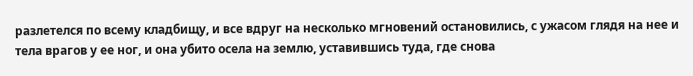разлетелся по всему кладбищу, и все вдруг на несколько мгновений остановились, с ужасом глядя на нее и тела врагов у ее ног, и она убито осела на землю, уставившись туда, где снова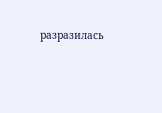разразилась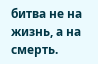битва не на жизнь, а на смерть.